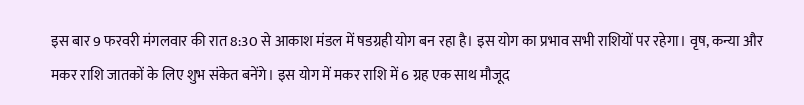इस बार 9 फरवरी मंगलवार की रात 8:30 से आकाश मंडल में षडग्रही योग बन रहा है। इस योग का प्रभाव सभी राशियों पर रहेगा। वृष, कन्या और मकर राशि जातकों के लिए शुभ संकेत बनेंगे। इस योग में मकर राशि में 6 ग्रह एक साथ मौजूद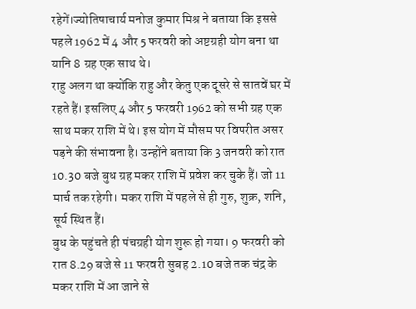रहेगें।ज्योतिषाचार्य मनोज कुमार मिश्र ने बताया कि इससे पहले 1962 में 4 और 5 फरवरी को अष्टग्रही योग बना था यानि 8 ग्रह एक साथ थे।
राहु अलग था क्योंकि राहु और केतु एक दूसरे से सातवें घर में रहते हैं। इसलिए 4 और 5 फरवरी 1962 को सभी ग्रह एक साथ मकर राशि में थे। इस योग में मौसम पर विपरीत असर पड़ने की संभावना है। उन्होंने बताया कि 3 जनवरी को रात 10.30 बजे बुध ग्रह मकर राशि में प्रवेश कर चुके हैं। जो 11 मार्च तक रहेगी। मकर राशि में पहले से ही गुरु, शुक्र, शनि, सूर्य स्थित हैं।
बुध के पहुंचते ही पंचग्रही योग शुरू हो गया। 9 फरवरी को रात 8.29 बजे से 11 फरवरी सुबह 2.10 बजे तक चंद्र के मकर राशि में आ जाने से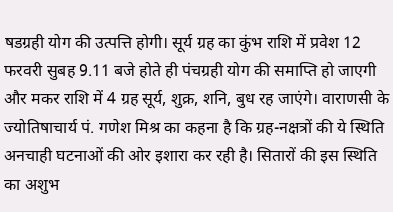षडग्रही योग की उत्पत्ति होगी। सूर्य ग्रह का कुंभ राशि में प्रवेश 12 फरवरी सुबह 9.11 बजे होते ही पंचग्रही योग की समाप्ति हो जाएगी और मकर राशि में 4 ग्रह सूर्य, शुक्र, शनि, बुध रह जाएंगे। वाराणसी के ज्योतिषाचार्य पं. गणेश मिश्र का कहना है कि ग्रह-नक्षत्रों की ये स्थिति अनचाही घटनाओं की ओर इशारा कर रही है। सितारों की इस स्थिति का अशुभ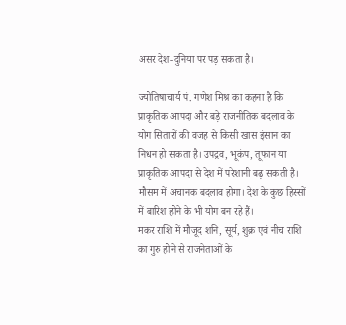असर देश-दुनिया पर पड़ सकता है।

ज्योतिषाचार्य पं. गणेश मिश्र का कहना है कि प्राकृतिक आपदा और बड़े राजनीतिक बदलाव के योग सितारों की वजह से किसी खास इंसान का निधन हो सकता है। उपद्रव, भूकंप, तूफान या प्राकृतिक आपदा से देश में परेशानी बढ़ सकती है। मौसम में अचानक बदलाव होगा। देश के कुछ हिस्सों में बारिश होने के भी योग बन रहे हैं।
मकर राशि में मौजूद शनि, सूर्य, शुक्र एवं नीच राशि का गुरु होने से राजनेताओं के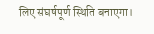लिए संघर्षपूर्ण स्थिति बनाएगा।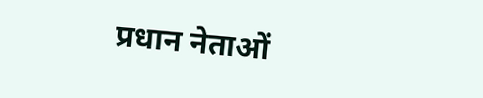प्रधान नेताओं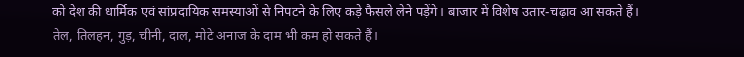को देश की धार्मिक एवं सांप्रदायिक समस्याओं से निपटने के लिए कड़े फैसले लेने पड़ेंगे। बाजार में विशेष उतार-चढ़ाव आ सकते हैं। तेल, तिलहन, गुड़, चीनी, दाल, मोटे अनाज के दाम भी कम हो सकते हैं।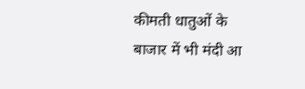कीमती धातुओं के बाजार में भी मंदी आ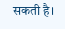सकती है।